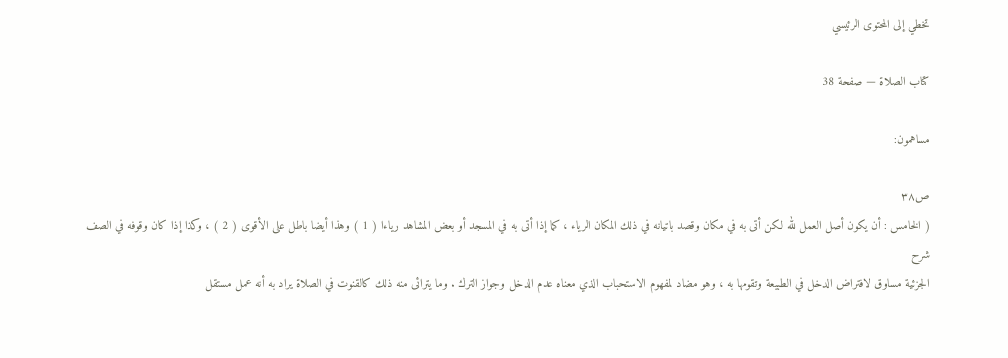تخطي إلى المحتوى الرئيسي

كتاب الصلاة — صفحة 38

مساهمون:

ص٣٨
( الخامس : أن يكون أصل العمل لله لكن أتى به في مكان وقصد باتيانه في ذلك المكان الرياء ، كما إذا أتى به في المسجد أو بعض المشاهد رياءا ( 1 ) وهذا أيضا باطل على الأقوى ( 2 ) ، وكذا إذا كان وقوفه في الصف
شرح
الجزئية مساوق لافتراض الدخل في الطبيعة وتقومها به ، وهو مضاد لمفهوم الاستحباب الذي معناه عدم الدخل وجواز الترك . وما يترائى منه ذلك كالقنوت في الصلاة يراد به أنه عمل مستقل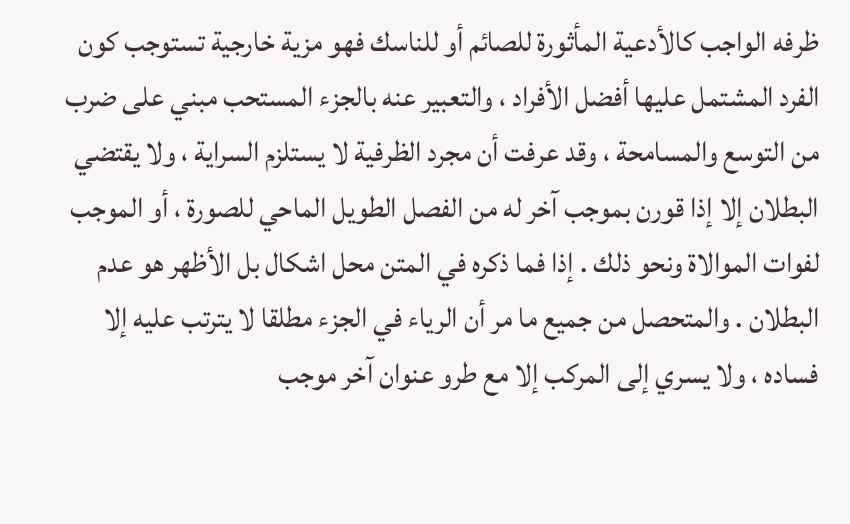ظرفه الواجب كالأدعية المأثورة للصائم أو للناسك فهو مزية خارجية تستوجب كون الفرد المشتمل عليها أفضل الأفراد ، والتعبير عنه بالجزء المستحب مبني على ضرب من التوسع والمسامحة ، وقد عرفت أن مجرد الظرفية لا يستلزم السراية ، ولا يقتضي البطلان إلا إذا قورن بموجب آخر له من الفصل الطويل الماحي للصورة ، أو الموجب لفوات الموالاة ونحو ذلك . إذا فما ذكره في المتن محل اشكال بل الأظهر هو عدم البطلان . والمتحصل من جميع ما مر أن الرياء في الجزء مطلقا لا يترتب عليه إلا فساده ، ولا يسري إلى المركب إلا مع طرو عنوان آخر موجب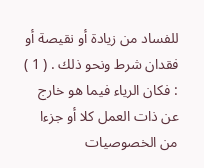للفساد من زيادة أو نقيصة أو فقدان شرط ونحو ذلك . ( 1 ) : فكان الرياء فيما هو خارج عن ذات العمل كلا أو جزءا من الخصوصيات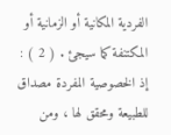الفردية المكانية أو الزمانية أو المكتنفة كما سيجئ . ( 2 ) : إذ الخصوصية المفردة مصداق للطبيعة ومحقق لها ، ومن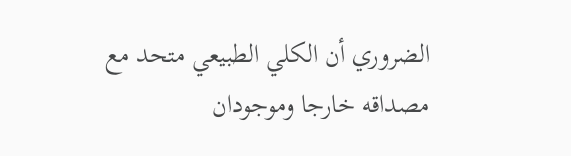الضروري أن الكلي الطبيعي متحد مع مصداقه خارجا وموجودان